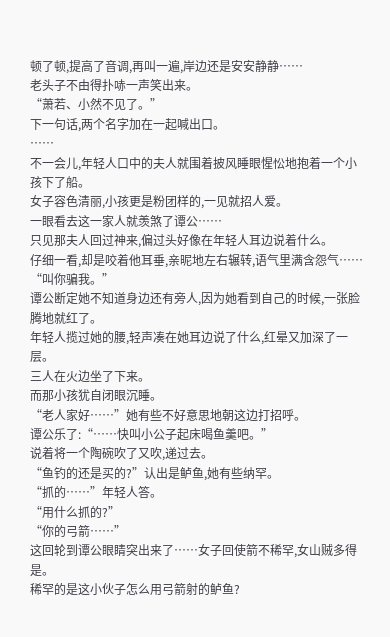顿了顿,提高了音调,再叫一遍,岸边还是安安静静……
老头子不由得扑哧一声笑出来。
“萧若、小然不见了。”
下一句话,两个名字加在一起喊出口。
……
不一会儿,年轻人口中的夫人就围着披风睡眼惺忪地抱着一个小孩下了船。
女子容色清丽,小孩更是粉团样的,一见就招人爱。
一眼看去这一家人就羡煞了谭公……
只见那夫人回过神来,偏过头好像在年轻人耳边说着什么。
仔细一看,却是咬着他耳垂,亲昵地左右辗转,语气里满含怨气……
“叫你骗我。”
谭公断定她不知道身边还有旁人,因为她看到自己的时候,一张脸腾地就红了。
年轻人揽过她的腰,轻声凑在她耳边说了什么,红晕又加深了一层。
三人在火边坐了下来。
而那小孩犹自闭眼沉睡。
“老人家好……”她有些不好意思地朝这边打招呼。
谭公乐了:“……快叫小公子起床喝鱼羹吧。”
说着将一个陶碗吹了又吹,递过去。
“鱼钓的还是买的?”认出是鲈鱼,她有些纳罕。
“抓的……”年轻人答。
“用什么抓的?”
“你的弓箭……”
这回轮到谭公眼睛突出来了……女子回使箭不稀罕,女山贼多得是。
稀罕的是这小伙子怎么用弓箭射的鲈鱼?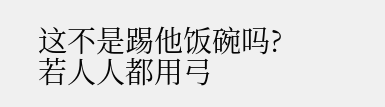这不是踢他饭碗吗?
若人人都用弓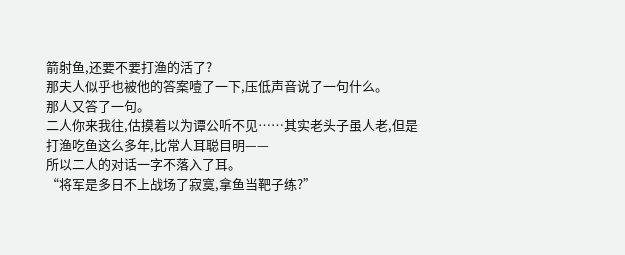箭射鱼,还要不要打渔的活了?
那夫人似乎也被他的答案噎了一下,压低声音说了一句什么。
那人又答了一句。
二人你来我往,估摸着以为谭公听不见……其实老头子虽人老,但是打渔吃鱼这么多年,比常人耳聪目明——
所以二人的对话一字不落入了耳。
“将军是多日不上战场了寂寞,拿鱼当靶子练?”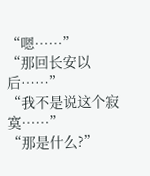“嗯……”
“那回长安以后……”
“我不是说这个寂寞……”
“那是什么?”